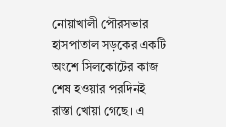নোয়াখালী পৌরসভার হাসপাতাল সড়কের একটি অংশে সিলকোটের কাজ শেষ হওয়ার পরদিনই রাস্তা খোয়া গেছে। এ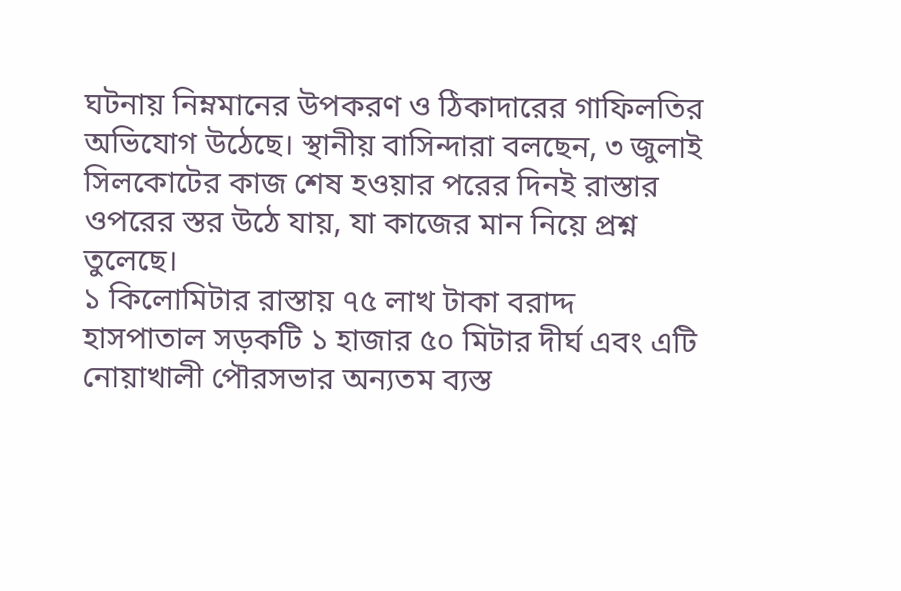ঘটনায় নিম্নমানের উপকরণ ও ঠিকাদারের গাফিলতির অভিযোগ উঠেছে। স্থানীয় বাসিন্দারা বলছেন, ৩ জুলাই সিলকোটের কাজ শেষ হওয়ার পরের দিনই রাস্তার ওপরের স্তর উঠে যায়, যা কাজের মান নিয়ে প্রশ্ন তুলেছে।
১ কিলোমিটার রাস্তায় ৭৫ লাখ টাকা বরাদ্দ
হাসপাতাল সড়কটি ১ হাজার ৫০ মিটার দীর্ঘ এবং এটি নোয়াখালী পৌরসভার অন্যতম ব্যস্ত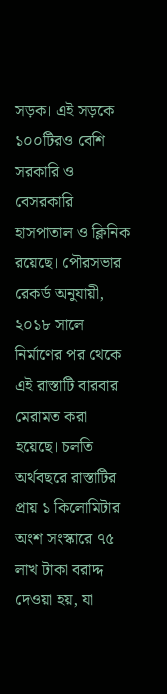সড়ক। এই সড়কে ১০০টিরও বেশি সরকারি ও বেসরকারি হাসপাতাল ও ক্লিনিক রয়েছে। পৌরসভার রেকর্ড অনুযায়ী, ২০১৮ সালে নির্মাণের পর থেকে এই রাস্তাটি বারবার মেরামত করা হয়েছে। চলতি অর্থবছরে রাস্তাটির প্রায় ১ কিলোমিটার অংশ সংস্কারে ৭৫ লাখ টাকা বরাদ্দ দেওয়া হয়, যা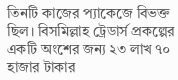তিনটি কাজের প্যাকেজে বিভক্ত ছিল। বিসমিল্লাহ ট্রেডার্স প্রকল্পের একটি অংশের জন্য ২৩ লাখ ৭০ হাজার টাকার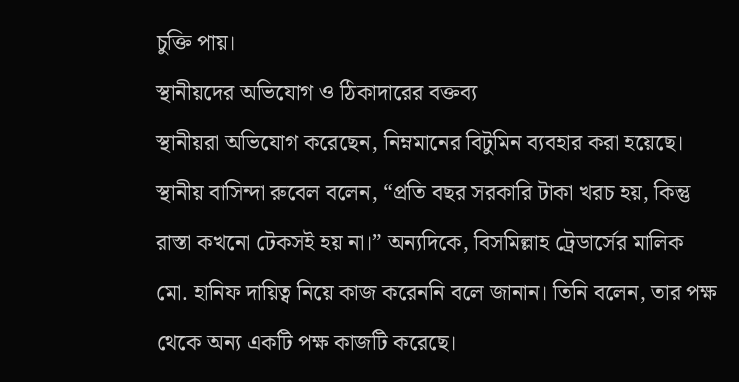চুক্তি পায়।
স্থানীয়দের অভিযোগ ও ঠিকাদারের বক্তব্য
স্থানীয়রা অভিযোগ করেছেন, নিম্নমানের বিটুমিন ব্যবহার করা হয়েছে। স্থানীয় বাসিন্দা রুবেল বলেন, “প্রতি বছর সরকারি টাকা খরচ হয়, কিন্তু রাস্তা কখনো টেকসই হয় না।” অন্যদিকে, বিসমিল্লাহ ট্রেডার্সের মালিক মো. হানিফ দায়িত্ব নিয়ে কাজ করেননি বলে জানান। তিনি বলেন, তার পক্ষ থেকে অন্য একটি পক্ষ কাজটি করেছে।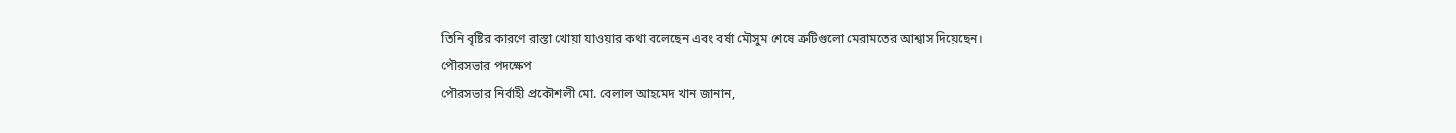তিনি বৃষ্টির কারণে রাস্তা খোয়া যাওয়ার কথা বলেছেন এবং বর্ষা মৌসুম শেষে ত্রুটিগুলো মেরামতের আশ্বাস দিয়েছেন।
পৌরসভার পদক্ষেপ
পৌরসভার নির্বাহী প্রকৌশলী মো. বেলাল আহমেদ খান জানান,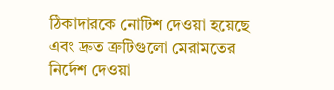ঠিকাদারকে নোটিশ দেওয়া হয়েছে এবং দ্রুত ত্রুটিগুলো মেরামতের নির্দেশ দেওয়া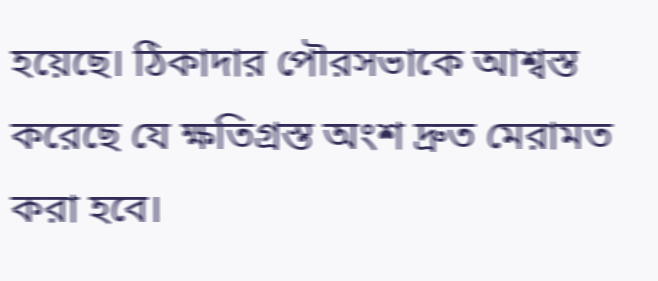হয়েছে। ঠিকাদার পৌরসভাকে আশ্বস্ত করেছে যে ক্ষতিগ্রস্ত অংশ দ্রুত মেরামত করা হবে।